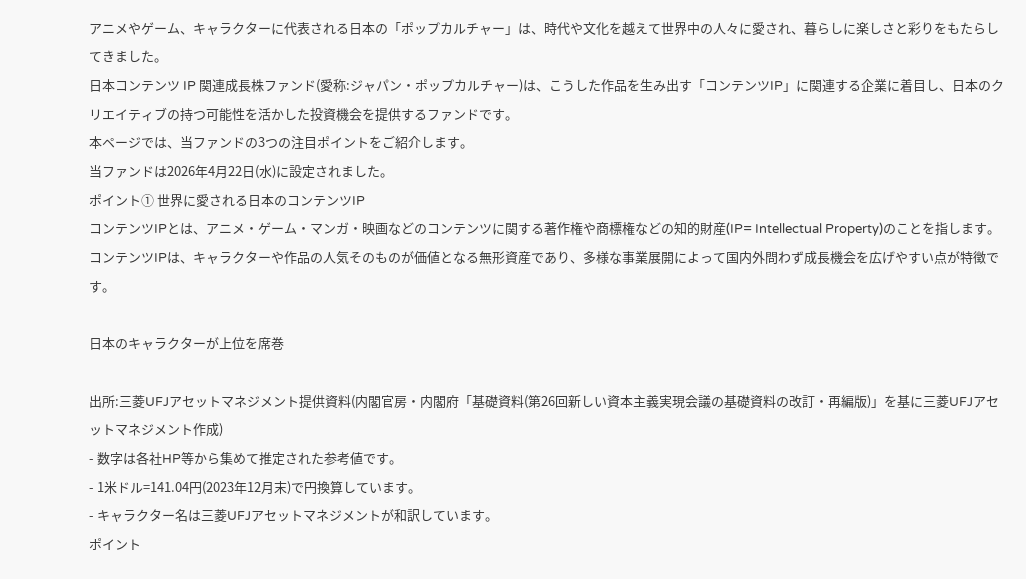アニメやゲーム、キャラクターに代表される日本の「ポップカルチャー」は、時代や文化を越えて世界中の人々に愛され、暮らしに楽しさと彩りをもたらしてきました。
日本コンテンツ IP 関連成長株ファンド(愛称:ジャパン・ポップカルチャー)は、こうした作品を生み出す「コンテンツIP」に関連する企業に着目し、日本のクリエイティブの持つ可能性を活かした投資機会を提供するファンドです。
本ページでは、当ファンドの3つの注目ポイントをご紹介します。
当ファンドは2026年4月22日(水)に設定されました。
ポイント① 世界に愛される日本のコンテンツIP
コンテンツIPとは、アニメ・ゲーム・マンガ・映画などのコンテンツに関する著作権や商標権などの知的財産(IP= Intellectual Property)のことを指します。
コンテンツIPは、キャラクターや作品の人気そのものが価値となる無形資産であり、多様な事業展開によって国内外問わず成長機会を広げやすい点が特徴です。

日本のキャラクターが上位を席巻

出所:三菱UFJアセットマネジメント提供資料(内閣官房・内閣府「基礎資料(第26回新しい資本主義実現会議の基礎資料の改訂・再編版)」を基に三菱UFJアセットマネジメント作成)
- 数字は各社HP等から集めて推定された参考値です。
- 1米ドル=141.04円(2023年12月末)で円換算しています。
- キャラクター名は三菱UFJアセットマネジメントが和訳しています。
ポイント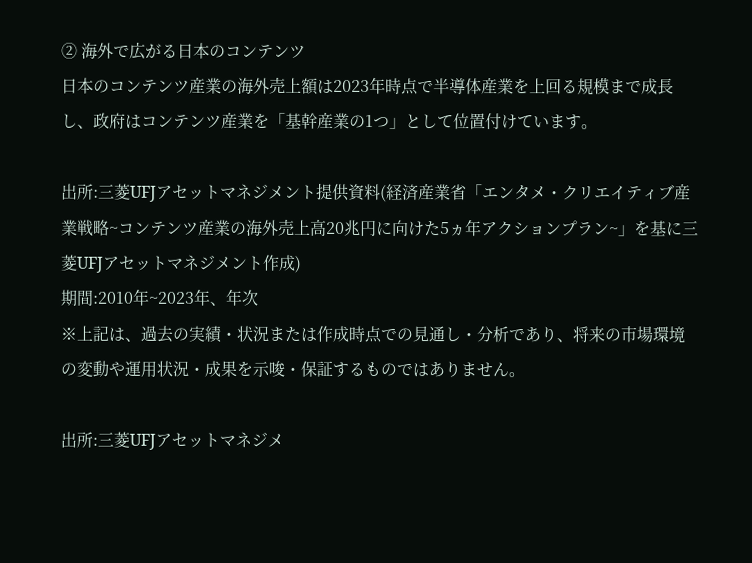② 海外で広がる日本のコンテンツ
日本のコンテンツ産業の海外売上額は2023年時点で半導体産業を上回る規模まで成長し、政府はコンテンツ産業を「基幹産業の1つ」として位置付けています。

出所:三菱UFJアセットマネジメント提供資料(経済産業省「エンタメ・クリエイティブ産業戦略~コンテンツ産業の海外売上高20兆円に向けた5ヵ年アクションプラン~」を基に三菱UFJアセットマネジメント作成)
期間:2010年~2023年、年次
※上記は、過去の実績・状況または作成時点での見通し・分析であり、将来の市場環境の変動や運用状況・成果を示唆・保証するものではありません。

出所:三菱UFJアセットマネジメ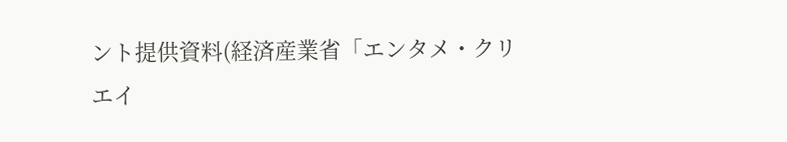ント提供資料(経済産業省「エンタメ・クリエイ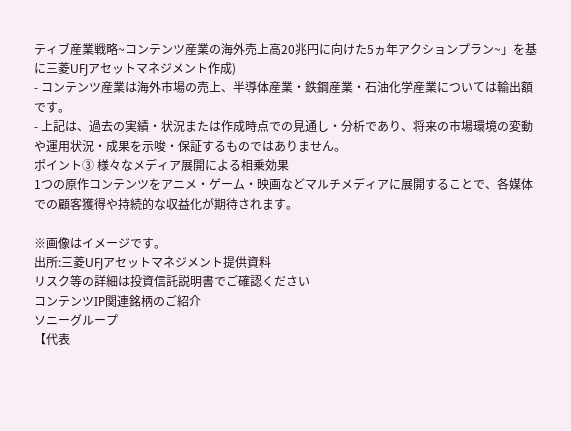ティブ産業戦略~コンテンツ産業の海外売上高20兆円に向けた5ヵ年アクションプラン~」を基に三菱UFJアセットマネジメント作成)
- コンテンツ産業は海外市場の売上、半導体産業・鉄鋼産業・石油化学産業については輸出額です。
- 上記は、過去の実績・状況または作成時点での見通し・分析であり、将来の市場環境の変動や運用状況・成果を示唆・保証するものではありません。
ポイント③ 様々なメディア展開による相乗効果
1つの原作コンテンツをアニメ・ゲーム・映画などマルチメディアに展開することで、各媒体での顧客獲得や持続的な収益化が期待されます。

※画像はイメージです。
出所:三菱UFJアセットマネジメント提供資料
リスク等の詳細は投資信託説明書でご確認ください
コンテンツIP関連銘柄のご紹介
ソニーグループ
【代表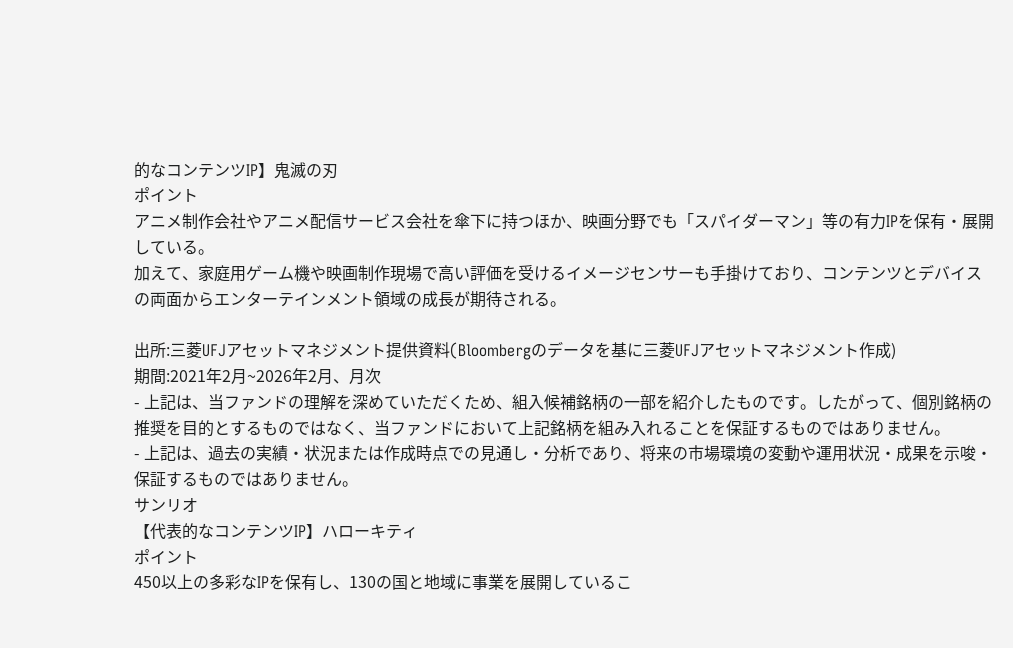的なコンテンツIP】鬼滅の刃
ポイント
アニメ制作会社やアニメ配信サービス会社を傘下に持つほか、映画分野でも「スパイダーマン」等の有力IPを保有・展開している。
加えて、家庭用ゲーム機や映画制作現場で高い評価を受けるイメージセンサーも手掛けており、コンテンツとデバイスの両面からエンターテインメント領域の成長が期待される。

出所:三菱UFJアセットマネジメント提供資料(Bloombergのデータを基に三菱UFJアセットマネジメント作成)
期間:2021年2月~2026年2月、月次
- 上記は、当ファンドの理解を深めていただくため、組入候補銘柄の一部を紹介したものです。したがって、個別銘柄の推奨を目的とするものではなく、当ファンドにおいて上記銘柄を組み入れることを保証するものではありません。
- 上記は、過去の実績・状況または作成時点での見通し・分析であり、将来の市場環境の変動や運用状況・成果を示唆・保証するものではありません。
サンリオ
【代表的なコンテンツIP】ハローキティ
ポイント
450以上の多彩なIPを保有し、130の国と地域に事業を展開しているこ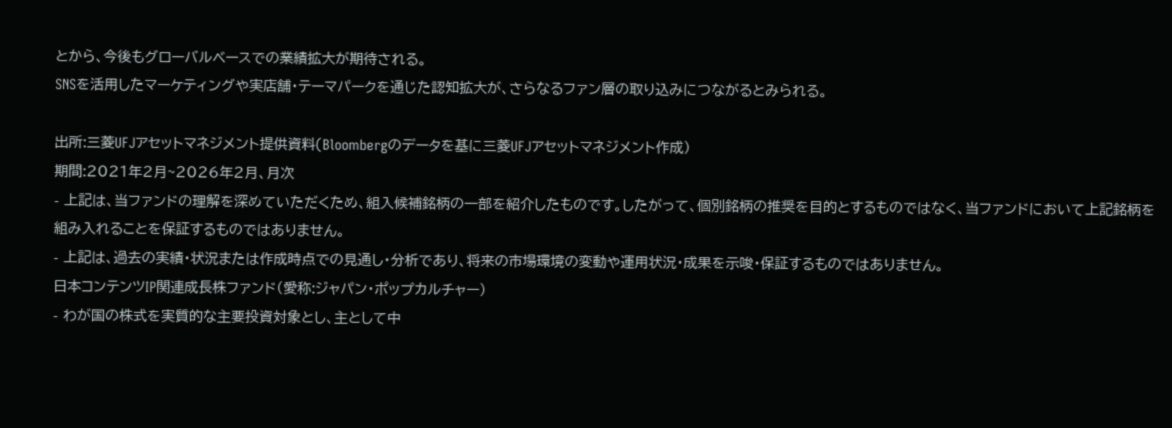とから、今後もグローバルベースでの業績拡大が期待される。
SNSを活用したマーケティングや実店舗・テーマパークを通じた認知拡大が、さらなるファン層の取り込みにつながるとみられる。

出所:三菱UFJアセットマネジメント提供資料(Bloombergのデータを基に三菱UFJアセットマネジメント作成)
期間:2021年2月~2026年2月、月次
- 上記は、当ファンドの理解を深めていただくため、組入候補銘柄の一部を紹介したものです。したがって、個別銘柄の推奨を目的とするものではなく、当ファンドにおいて上記銘柄を組み入れることを保証するものではありません。
- 上記は、過去の実績・状況または作成時点での見通し・分析であり、将来の市場環境の変動や運用状況・成果を示唆・保証するものではありません。
日本コンテンツIP関連成長株ファンド(愛称:ジャパン・ポップカルチャー)
- わが国の株式を実質的な主要投資対象とし、主として中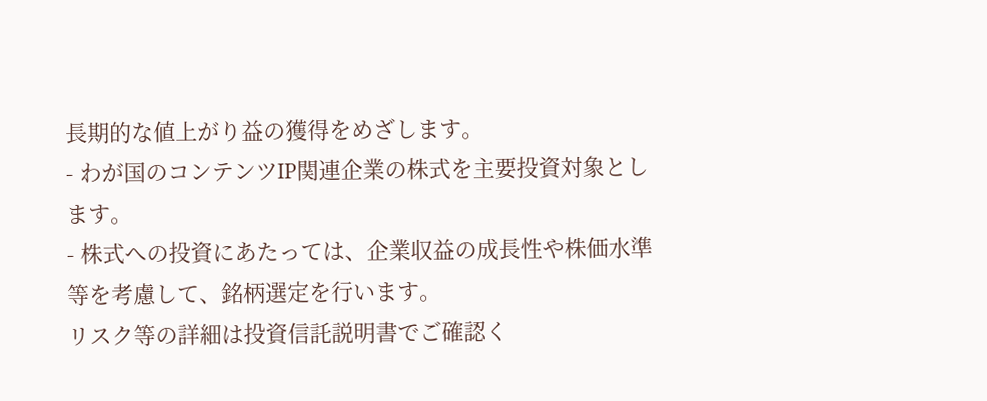長期的な値上がり益の獲得をめざします。
- わが国のコンテンツIP関連企業の株式を主要投資対象とします。
- 株式への投資にあたっては、企業収益の成長性や株価水準等を考慮して、銘柄選定を行います。
リスク等の詳細は投資信託説明書でご確認く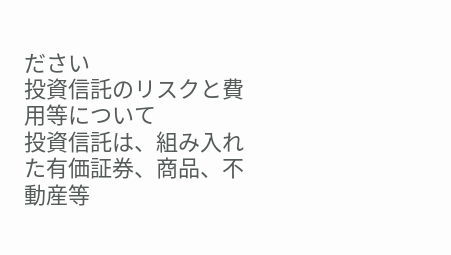ださい
投資信託のリスクと費用等について
投資信託は、組み入れた有価証券、商品、不動産等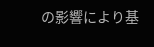の影響により基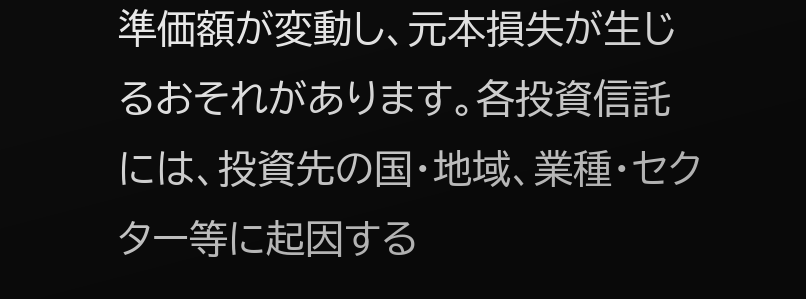準価額が変動し、元本損失が生じるおそれがあります。各投資信託には、投資先の国・地域、業種・セクター等に起因する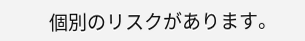個別のリスクがあります。